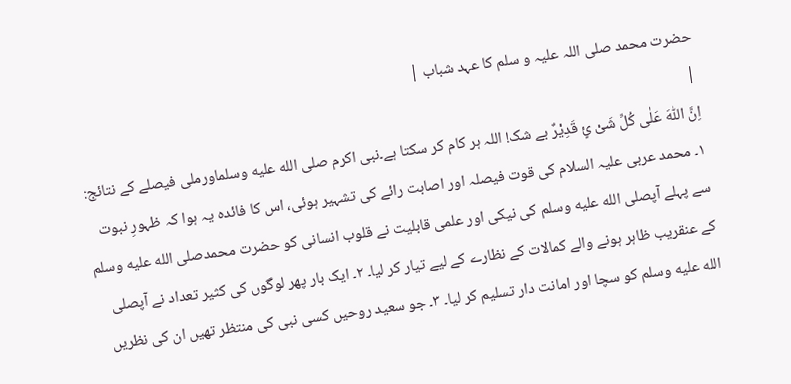حضرت محمد صلی اللہ علیہ و سلم کا عہد شباب |
|
اِنَّ اللّٰہَ عَلٰی کُلِّ شَیْ ئٍ قَدِیْرٌ بے شک! اللہ ہر کام کر سکتا ہے۔نبی اکرم صلى الله عليه وسلماورملی فیصلے کے نتائج: ۱۔ محمد عربی علیہ السلام کی قوت فیصلہ اور اصابت رائے کی تشہیر ہوئی، اس کا فائدہ یہ ہوا کہ ظہورِ نبوت سے پہلے آپصلى الله عليه وسلم کی نیکی اور علمی قابلیت نے قلوب انسانی کو حضرت محمدصلى الله عليه وسلم کے عنقریب ظاہر ہونے والے کمالات کے نظارے کے لیے تیار کر لیا۔ ۲۔ ایک بار پھر لوگوں کی کثیر تعداد نے آپصلى الله عليه وسلم کو سچا اور امانت دار تسلیم کر لیا۔ ۳۔ جو سعید روحیں کسی نبی کی منتظر تھیں ان کی نظریں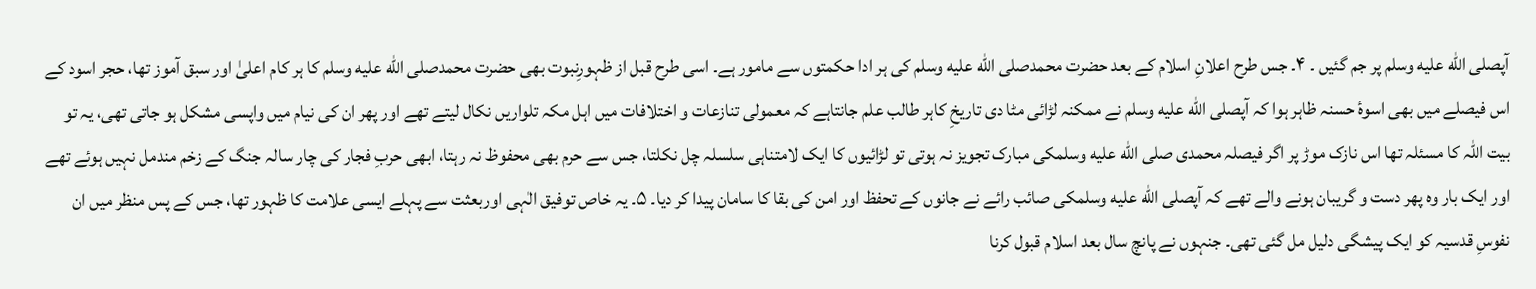آپصلى الله عليه وسلم پر جم گئیں ۔ ۴۔ جس طرح اعلانِ اسلام کے بعد حضرت محمدصلى الله عليه وسلم کی ہر ادا حکمتوں سے مامور ہے۔ اسی طرح قبل از ظہورِنبوت بھی حضرت محمدصلى الله عليه وسلم کا ہر کام اعلیٰ اور سبق آموز تھا، حجر اسود کے اس فیصلے میں بھی اسوۂ حسنہ ظاہر ہوا کہ آپصلى الله عليه وسلم نے ممکنہ لڑائی مٹا دی تاریخِ کاہر طالب علم جانتاہے کہ معمولی تنازعات و اختلافات میں اہل مکہ تلواریں نکال لیتے تھے اور پھر ان کی نیام میں واپسی مشکل ہو جاتی تھی، یہ تو بیت اللہ کا مسئلہ تھا اس نازک موڑ پر اگر فیصلہ محمدی صلى الله عليه وسلمکی مبارک تجویز نہ ہوتی تو لڑائیوں کا ایک لامتناہی سلسلہ چل نکلتا، جس سے حرم بھی محفوظ نہ رہتا، ابھی حربِ فجار کی چار سالہ جنگ کے زخم مندمل نہیں ہوئے تھے اور ایک بار وہ پھر دست و گریبان ہونے والے تھے کہ آپصلى الله عليه وسلمکی صائب رائے نے جانوں کے تحفظ اور امن کی بقا کا سامان پیدا کر دیا۔ ۵۔ یہ خاص توفیق الٰہی اوربعثت سے پہلے ایسی علامت کا ظہور تھا، جس کے پس منظر میں ان نفوسِ قدسیہ کو ایک پیشگی دلیل مل گئی تھی۔ جنہوں نے پانچ سال بعد اسلام قبول کرنا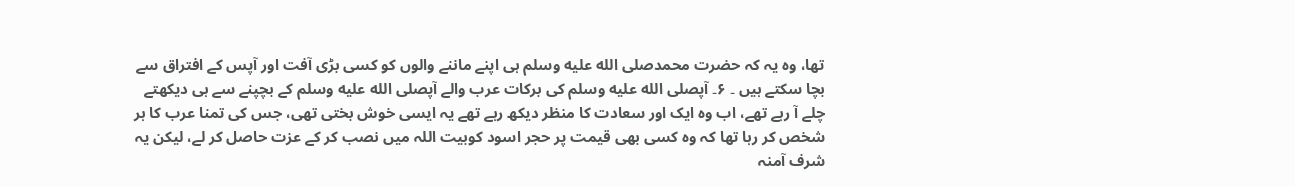تھا، وہ یہ کہ حضرت محمدصلى الله عليه وسلم ہی اپنے ماننے والوں کو کسی بڑی آفت اور آپس کے افتراق سے بچا سکتے ہیں ۔ ۶۔ آپصلى الله عليه وسلم کی برکات عرب والے آپصلى الله عليه وسلم کے بچپنے سے ہی دیکھتے چلے آ رہے تھے، اب وہ ایک اور سعادت کا منظر دیکھ رہے تھے یہ ایسی خوش بختی تھی، جس کی تمنا عرب کا ہر شخص کر رہا تھا کہ وہ کسی بھی قیمت پر حجر اسود کوبیت اللہ میں نصب کر کے عزت حاصل کر لے، لیکن یہ شرف آمنہ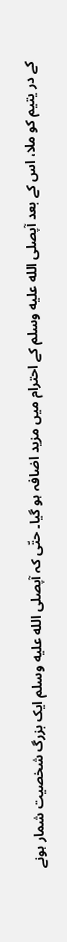کے در یتیم کو ملا، اس کے بعد آپصلى الله عليه وسلم کے احترام میں مزید اضافہ ہو گیا۔ حتّی کہ آپصلى الله عليه وسلم ایک بزرگ شخصیت شمار ہونے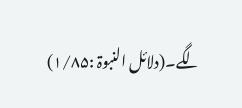لگے۔(دلائل النبوۃ :۱/۸۵)